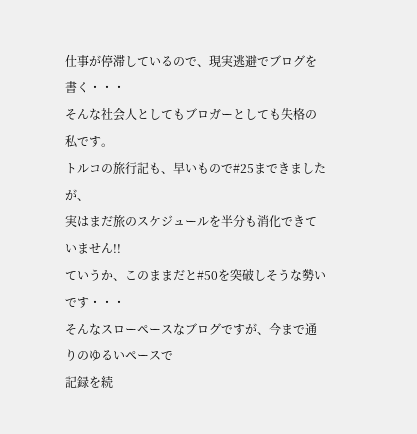仕事が停滞しているので、現実逃避でブログを書く・・・
そんな社会人としてもブロガーとしても失格の私です。
トルコの旅行記も、早いもので#25まできましたが、
実はまだ旅のスケジュールを半分も消化できていません!!
ていうか、このままだと#50を突破しそうな勢いです・・・
そんなスローペースなブログですが、今まで通りのゆるいペースで
記録を続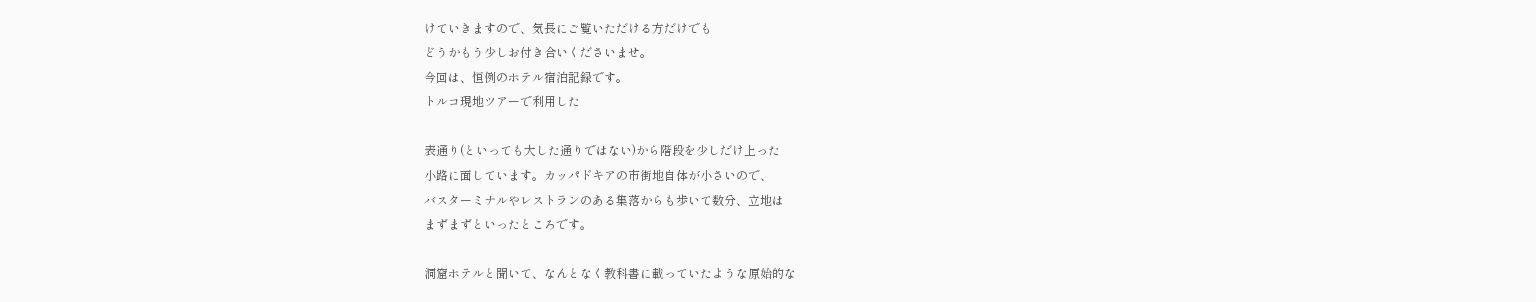けていきますので、気長にご覧いただける方だけでも
どうかもう少しお付き合いくださいませ。
今回は、恒例のホテル宿泊記録です。
トルコ現地ツアーで利用した

表通り(といっても大した通りではない)から階段を少しだけ上った
小路に面しています。カッパドキアの市街地自体が小さいので、
バスターミナルやレストランのある集落からも歩いて数分、立地は
まずまずといったところです。

洞窟ホテルと聞いて、なんとなく教科書に載っていたような原始的な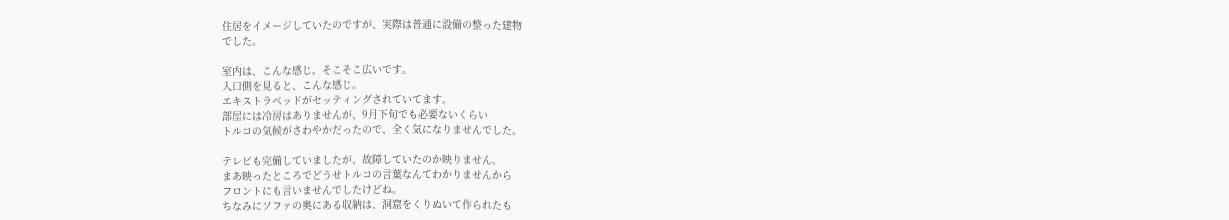住居をイメージしていたのですが、実際は普通に設備の整った建物
でした。

室内は、こんな感じ。そこそこ広いです。
入口側を見ると、こんな感じ。
エキストラベッドがセッティングされていてます。
部屋には冷房はありませんが、9月下旬でも必要ないくらい
トルコの気候がさわやかだったので、全く気になりませんでした。

テレビも完備していましたが、故障していたのか映りません。
まあ映ったところでどうせトルコの言葉なんてわかりませんから
フロントにも言いませんでしたけどね。
ちなみにソファの奥にある収納は、洞窟をくりぬいて作られたも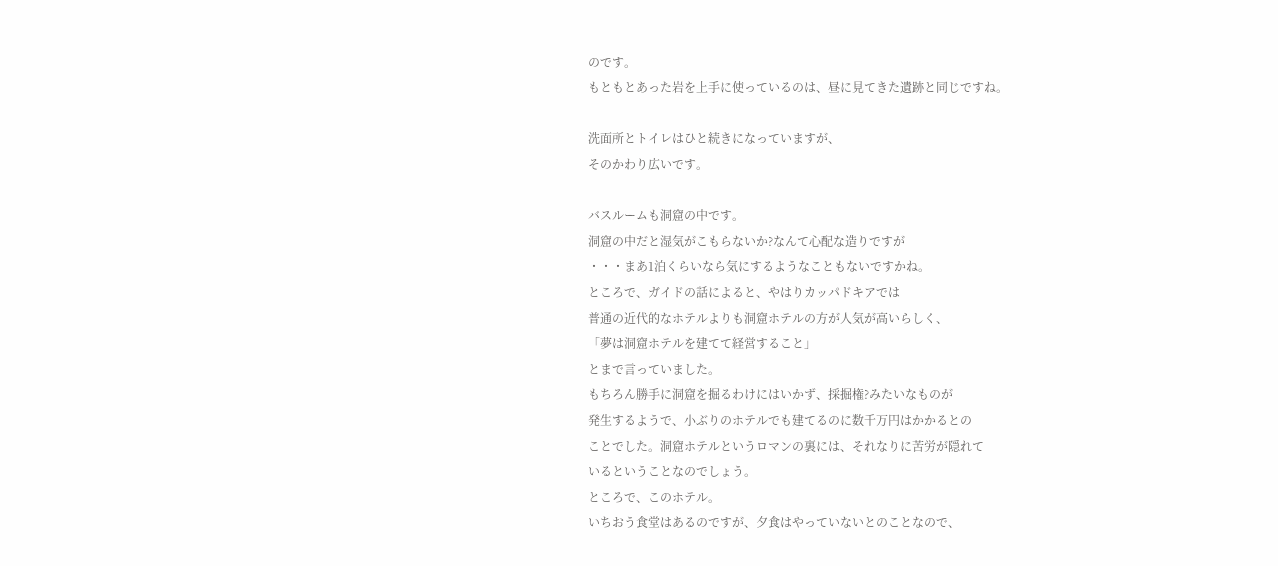のです。
もともとあった岩を上手に使っているのは、昼に見てきた遺跡と同じですね。

洗面所とトイレはひと続きになっていますが、
そのかわり広いです。

バスルームも洞窟の中です。
洞窟の中だと湿気がこもらないか?なんて心配な造りですが
・・・まあ1泊くらいなら気にするようなこともないですかね。
ところで、ガイドの話によると、やはりカッパドキアでは
普通の近代的なホテルよりも洞窟ホテルの方が人気が高いらしく、
「夢は洞窟ホテルを建てて経営すること」
とまで言っていました。
もちろん勝手に洞窟を掘るわけにはいかず、採掘権?みたいなものが
発生するようで、小ぶりのホテルでも建てるのに数千万円はかかるとの
ことでした。洞窟ホテルというロマンの裏には、それなりに苦労が隠れて
いるということなのでしょう。
ところで、このホテル。
いちおう食堂はあるのですが、夕食はやっていないとのことなので、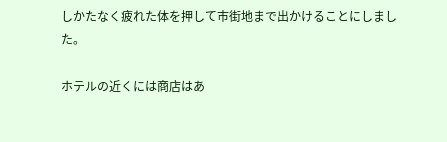しかたなく疲れた体を押して市街地まで出かけることにしました。

ホテルの近くには商店はあ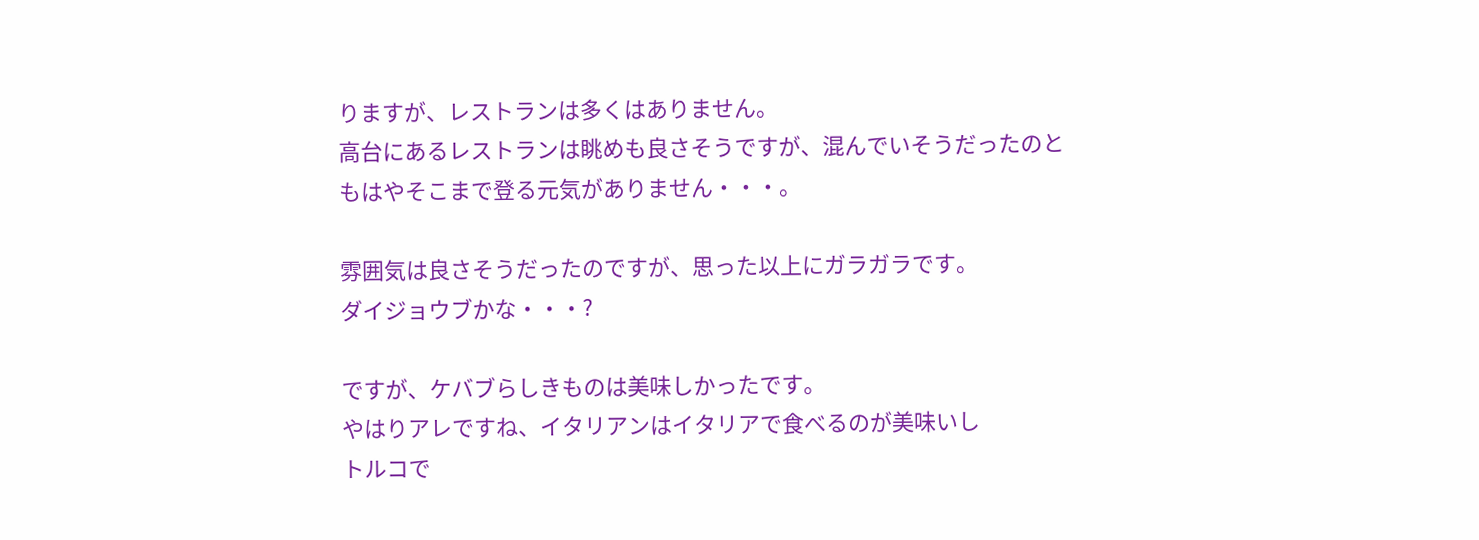りますが、レストランは多くはありません。
高台にあるレストランは眺めも良さそうですが、混んでいそうだったのと
もはやそこまで登る元気がありません・・・。

雰囲気は良さそうだったのですが、思った以上にガラガラです。
ダイジョウブかな・・・?

ですが、ケバブらしきものは美味しかったです。
やはりアレですね、イタリアンはイタリアで食べるのが美味いし
トルコで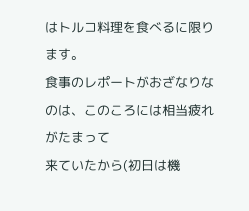はトルコ料理を食べるに限ります。
食事のレポートがおざなりなのは、このころには相当疲れがたまって
来ていたから(初日は機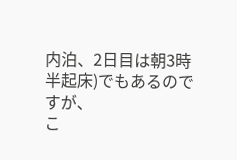内泊、2日目は朝3時半起床)でもあるのですが、
こ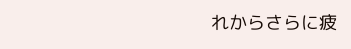れからさらに疲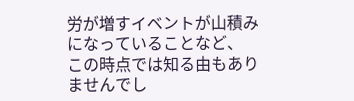労が増すイベントが山積みになっていることなど、
この時点では知る由もありませんでし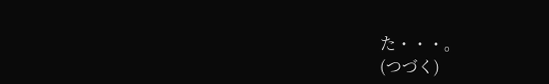た・・・。
(つづく)